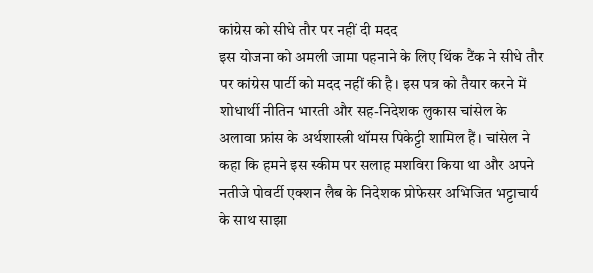कांग्रेस को सीधे तौर पर नहीं दी मदद
इस योजना को अमली जामा पहनाने के लिए थिंक टैंक ने सीधे तौर पर कांग्रेस पार्टी को मदद नहीं की है। इस पत्र को तैयार करने में शोधार्थी नीतिन भारती और सह-निदेशक लुकास चांसेल के अलावा फ्रांस के अर्थशास्त्री थॉमस पिकेट्टी शामिल हैं। चांसेल ने कहा कि हमने इस स्कीम पर सलाह मशविरा किया था और अपने नतीजे पोवर्टी एक्शन लैब के निदेशक प्रोफेसर अभिजित भट्टाचार्य के साथ साझा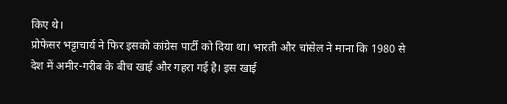किए थे।
प्रोफेसर भट्टाचार्य ने फिर इसको कांग्रेस पार्टी को दिया था। भारती और चांसेल ने माना कि 1980 से देश में अमीर-गरीब के बीच खाई और गहरा गई है। इस खाई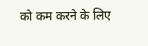को कम करने के लिए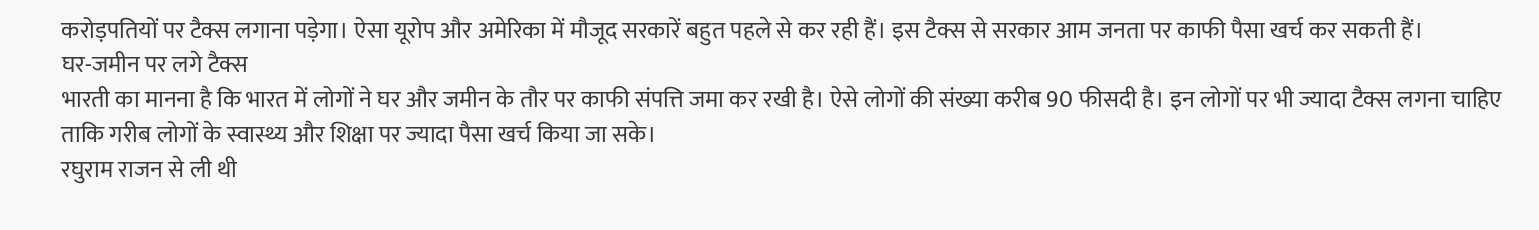करोड़पतियों पर टैक्स लगाना पड़ेगा। ऐसा यूरोप और अमेरिका में मौजूद सरकारें बहुत पहले से कर रही हैं। इस टैक्स से सरकार आम जनता पर काफी पैसा खर्च कर सकती हैं।
घर-जमीन पर लगे टैक्स
भारती का मानना है कि भारत में लोगों ने घर और जमीन के तौर पर काफी संपत्ति जमा कर रखी है। ऐसे लोगों की संख्या करीब 90 फीसदी है। इन लोगों पर भी ज्यादा टैक्स लगना चाहिए ताकि गरीब लोगों के स्वास्थ्य और शिक्षा पर ज्यादा पैसा खर्च किया जा सके।
रघुराम राजन से ली थी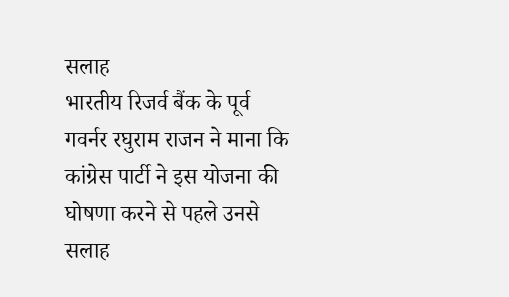सलाह
भारतीय रिजर्व बैंक के पूर्व गवर्नर रघुराम राजन ने माना कि कांग्रेस पार्टी ने इस योजना की घोषणा करने से पहले उनसे सलाह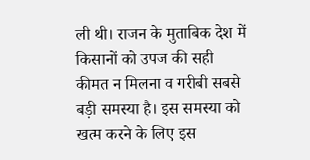ली थी। राजन के मुताबिक देश में किसानों को उपज की सही कीमत न मिलना व गरीबी सबसे बड़ी समस्या है। इस समस्या को खत्म करने के लिए इस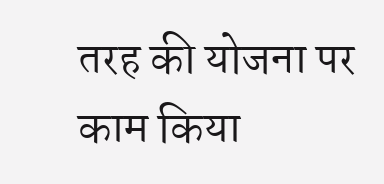तरह की योजना पर काम किया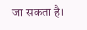जा सकता है।